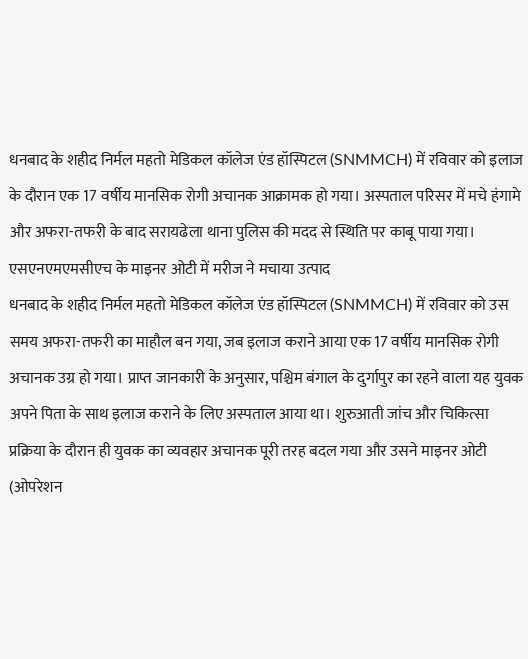धनबाद के शहीद निर्मल महतो मेडिकल कॉलेज एंड हॉस्पिटल (SNMMCH) में रविवार को इलाज के दौरान एक 17 वर्षीय मानसिक रोगी अचानक आक्रामक हो गया। अस्पताल परिसर में मचे हंगामे और अफरा-तफरी के बाद सरायढेला थाना पुलिस की मदद से स्थिति पर काबू पाया गया।
एसएनएमएमसीएच के माइनर ओटी में मरीज ने मचाया उत्पाद
धनबाद के शहीद निर्मल महतो मेडिकल कॉलेज एंड हॉस्पिटल (SNMMCH) में रविवार को उस समय अफरा-तफरी का माहौल बन गया, जब इलाज कराने आया एक 17 वर्षीय मानसिक रोगी अचानक उग्र हो गया। प्राप्त जानकारी के अनुसार, पश्चिम बंगाल के दुर्गापुर का रहने वाला यह युवक अपने पिता के साथ इलाज कराने के लिए अस्पताल आया था। शुरुआती जांच और चिकित्सा प्रक्रिया के दौरान ही युवक का व्यवहार अचानक पूरी तरह बदल गया और उसने माइनर ओटी (ओपरेशन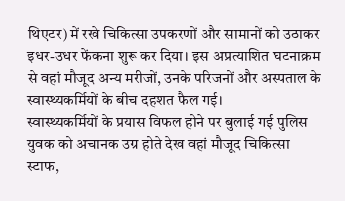थिएटर) में रखे चिकित्सा उपकरणों और सामानों को उठाकर इधर-उधर फेंकना शुरू कर दिया। इस अप्रत्याशित घटनाक्रम से वहां मौजूद अन्य मरीजों, उनके परिजनों और अस्पताल के स्वास्थ्यकर्मियों के बीच दहशत फैल गई।
स्वास्थ्यकर्मियों के प्रयास विफल होने पर बुलाई गई पुलिस
युवक को अचानक उग्र होते देख वहां मौजूद चिकित्सा स्टाफ,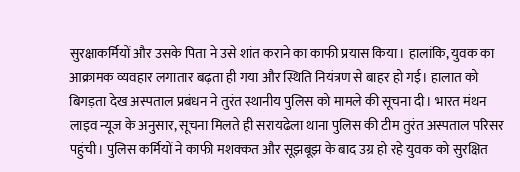सुरक्षाकर्मियों और उसके पिता ने उसे शांत कराने का काफी प्रयास किया। हालांकि, युवक का आक्रामक व्यवहार लगातार बढ़ता ही गया और स्थिति नियंत्रण से बाहर हो गई। हालात को बिगड़ता देख अस्पताल प्रबंधन ने तुरंत स्थानीय पुलिस को मामले की सूचना दी। भारत मंथन लाइव न्यूज के अनुसार, सूचना मिलते ही सरायढेला थाना पुलिस की टीम तुरंत अस्पताल परिसर पहुंची। पुलिस कर्मियों ने काफी मशक्कत और सूझबूझ के बाद उग्र हो रहे युवक को सुरक्षित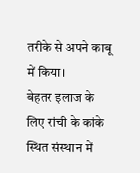तरीके से अपने काबू में किया।
बेहतर इलाज के लिए रांची के कांके स्थित संस्थान में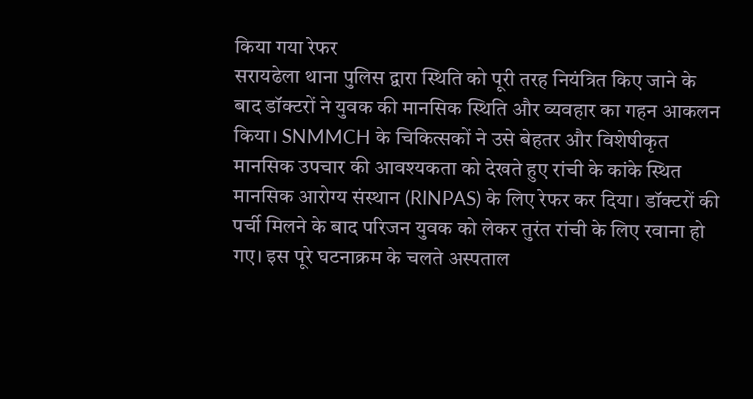किया गया रेफर
सरायढेला थाना पुलिस द्वारा स्थिति को पूरी तरह नियंत्रित किए जाने के बाद डॉक्टरों ने युवक की मानसिक स्थिति और व्यवहार का गहन आकलन किया। SNMMCH के चिकित्सकों ने उसे बेहतर और विशेषीकृत मानसिक उपचार की आवश्यकता को देखते हुए रांची के कांके स्थित मानसिक आरोग्य संस्थान (RINPAS) के लिए रेफर कर दिया। डॉक्टरों की पर्ची मिलने के बाद परिजन युवक को लेकर तुरंत रांची के लिए रवाना हो गए। इस पूरे घटनाक्रम के चलते अस्पताल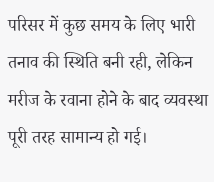परिसर में कुछ समय के लिए भारी तनाव की स्थिति बनी रही, लेकिन मरीज के रवाना होने के बाद व्यवस्था पूरी तरह सामान्य हो गई।